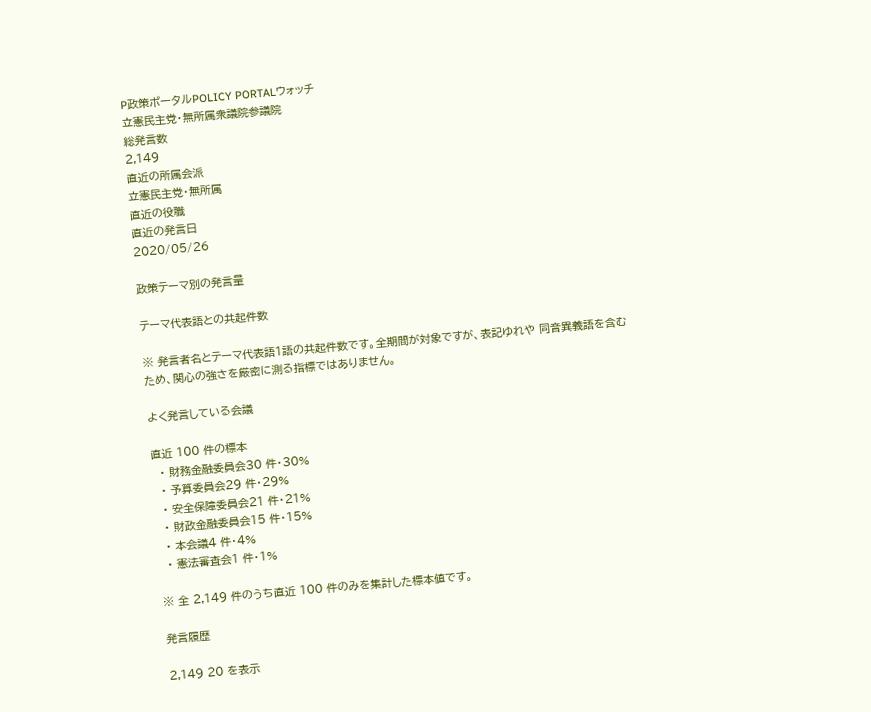P政策ポータルPOLICY PORTALウォッチ
立憲民主党・無所属衆議院参議院
総発言数
2,149
直近の所属会派
立憲民主党・無所属
直近の役職
直近の発言日
2020/05/26

政策テーマ別の発言量

テーマ代表語との共起件数

※ 発言者名とテーマ代表語1語の共起件数です。全期間が対象ですが、表記ゆれや 同音異義語を含むため、関心の強さを厳密に測る指標ではありません。

よく発言している会議

直近 100 件の標本
  • 財務金融委員会30 件・30%
  • 予算委員会29 件・29%
  • 安全保障委員会21 件・21%
  • 財政金融委員会15 件・15%
  • 本会議4 件・4%
  • 憲法審査会1 件・1%

※ 全 2,149 件のうち直近 100 件のみを集計した標本値です。

発言履歴

2,149 20 を表示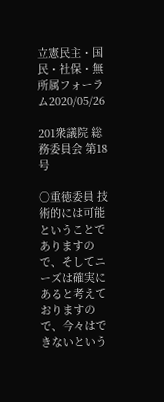立憲民主・国民・社保・無所属フォーラム2020/05/26

201衆議院 総務委員会 第18号

○重徳委員 技術的には可能ということでありますので、そしてニーズは確実にあると考えておりますので、今々はできないという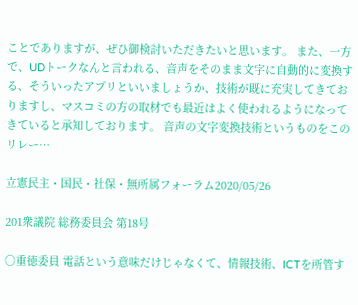ことでありますが、ぜひ御検討いただきたいと思います。 また、一方で、UDトークなんと言われる、音声をそのまま文字に自動的に変換する、そういったアプリといいましょうか、技術が既に充実してきておりますし、マスコミの方の取材でも最近はよく使われるようになってきていると承知しております。 音声の文字変換技術というものをこのリレー…

立憲民主・国民・社保・無所属フォーラム2020/05/26

201衆議院 総務委員会 第18号

○重徳委員 電話という意味だけじゃなくて、情報技術、ICTを所管す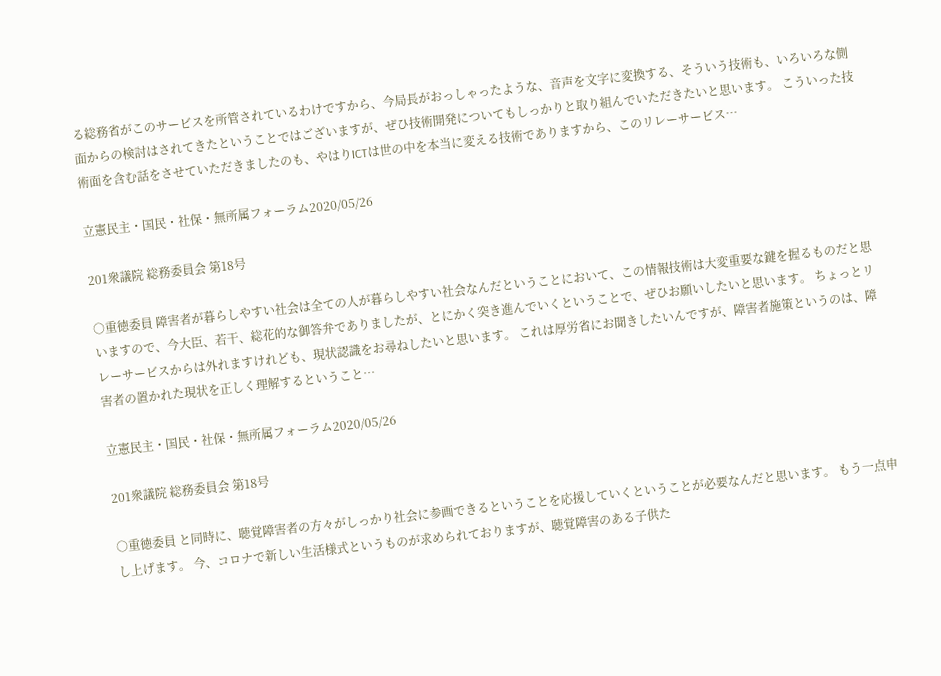る総務省がこのサービスを所管されているわけですから、今局長がおっしゃったような、音声を文字に変換する、そういう技術も、いろいろな側面からの検討はされてきたということではございますが、ぜひ技術開発についてもしっかりと取り組んでいただきたいと思います。 こういった技術面を含む話をさせていただきましたのも、やはりICTは世の中を本当に変える技術でありますから、このリレーサービス…

立憲民主・国民・社保・無所属フォーラム2020/05/26

201衆議院 総務委員会 第18号

○重徳委員 障害者が暮らしやすい社会は全ての人が暮らしやすい社会なんだということにおいて、この情報技術は大変重要な鍵を握るものだと思いますので、今大臣、若干、総花的な御答弁でありましたが、とにかく突き進んでいくということで、ぜひお願いしたいと思います。 ちょっとリレーサービスからは外れますけれども、現状認識をお尋ねしたいと思います。 これは厚労省にお聞きしたいんですが、障害者施策というのは、障害者の置かれた現状を正しく理解するということ…

立憲民主・国民・社保・無所属フォーラム2020/05/26

201衆議院 総務委員会 第18号

○重徳委員 と同時に、聴覚障害者の方々がしっかり社会に参画できるということを応援していくということが必要なんだと思います。 もう一点申し上げます。 今、コロナで新しい生活様式というものが求められておりますが、聴覚障害のある子供た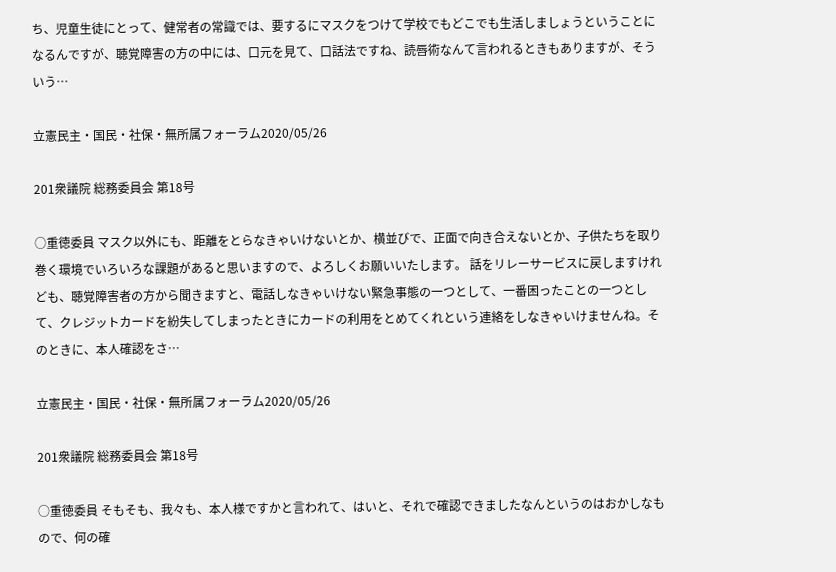ち、児童生徒にとって、健常者の常識では、要するにマスクをつけて学校でもどこでも生活しましょうということになるんですが、聴覚障害の方の中には、口元を見て、口話法ですね、読唇術なんて言われるときもありますが、そういう…

立憲民主・国民・社保・無所属フォーラム2020/05/26

201衆議院 総務委員会 第18号

○重徳委員 マスク以外にも、距離をとらなきゃいけないとか、横並びで、正面で向き合えないとか、子供たちを取り巻く環境でいろいろな課題があると思いますので、よろしくお願いいたします。 話をリレーサービスに戻しますけれども、聴覚障害者の方から聞きますと、電話しなきゃいけない緊急事態の一つとして、一番困ったことの一つとして、クレジットカードを紛失してしまったときにカードの利用をとめてくれという連絡をしなきゃいけませんね。そのときに、本人確認をさ…

立憲民主・国民・社保・無所属フォーラム2020/05/26

201衆議院 総務委員会 第18号

○重徳委員 そもそも、我々も、本人様ですかと言われて、はいと、それで確認できましたなんというのはおかしなもので、何の確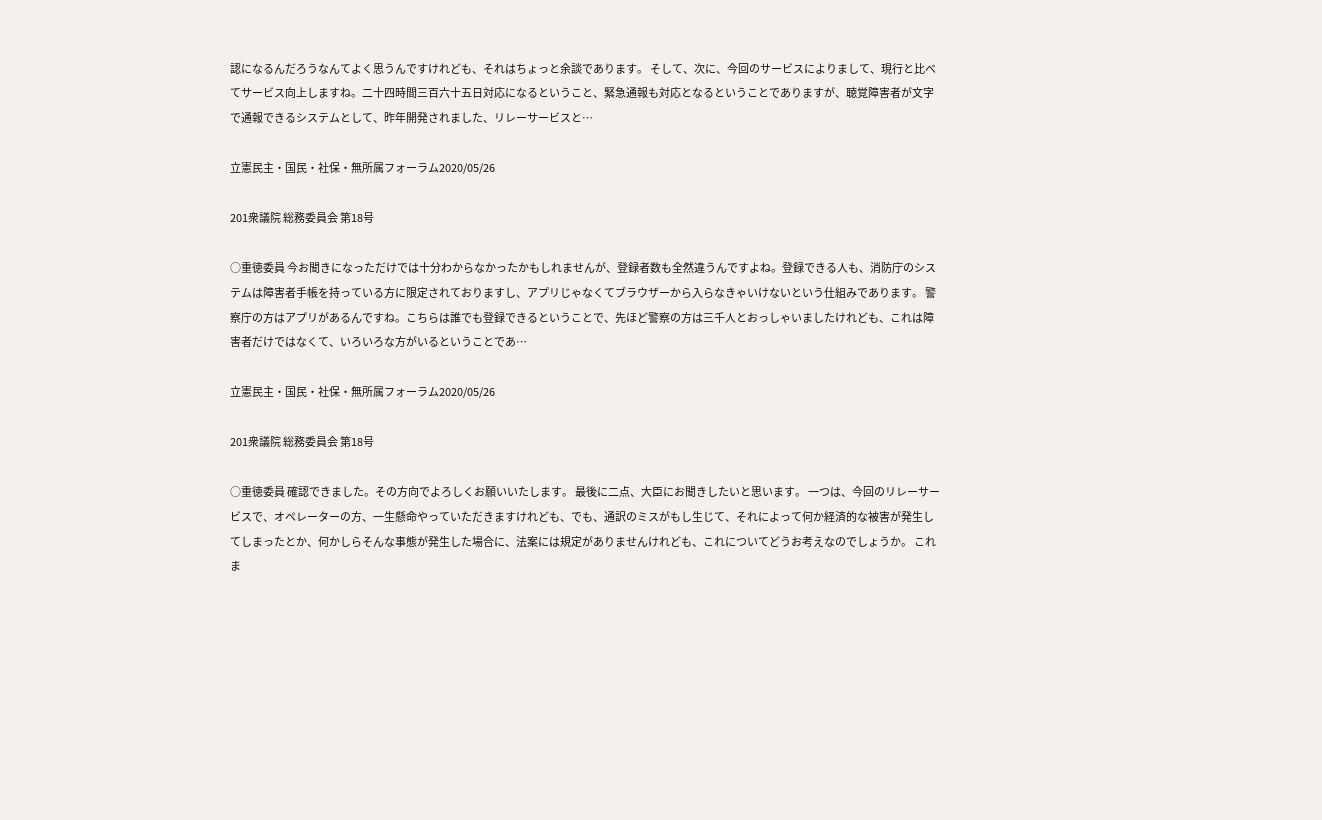認になるんだろうなんてよく思うんですけれども、それはちょっと余談であります。 そして、次に、今回のサービスによりまして、現行と比べてサービス向上しますね。二十四時間三百六十五日対応になるということ、緊急通報も対応となるということでありますが、聴覚障害者が文字で通報できるシステムとして、昨年開発されました、リレーサービスと…

立憲民主・国民・社保・無所属フォーラム2020/05/26

201衆議院 総務委員会 第18号

○重徳委員 今お聞きになっただけでは十分わからなかったかもしれませんが、登録者数も全然違うんですよね。登録できる人も、消防庁のシステムは障害者手帳を持っている方に限定されておりますし、アプリじゃなくてブラウザーから入らなきゃいけないという仕組みであります。 警察庁の方はアプリがあるんですね。こちらは誰でも登録できるということで、先ほど警察の方は三千人とおっしゃいましたけれども、これは障害者だけではなくて、いろいろな方がいるということであ…

立憲民主・国民・社保・無所属フォーラム2020/05/26

201衆議院 総務委員会 第18号

○重徳委員 確認できました。その方向でよろしくお願いいたします。 最後に二点、大臣にお聞きしたいと思います。 一つは、今回のリレーサービスで、オペレーターの方、一生懸命やっていただきますけれども、でも、通訳のミスがもし生じて、それによって何か経済的な被害が発生してしまったとか、何かしらそんな事態が発生した場合に、法案には規定がありませんけれども、これについてどうお考えなのでしょうか。 これま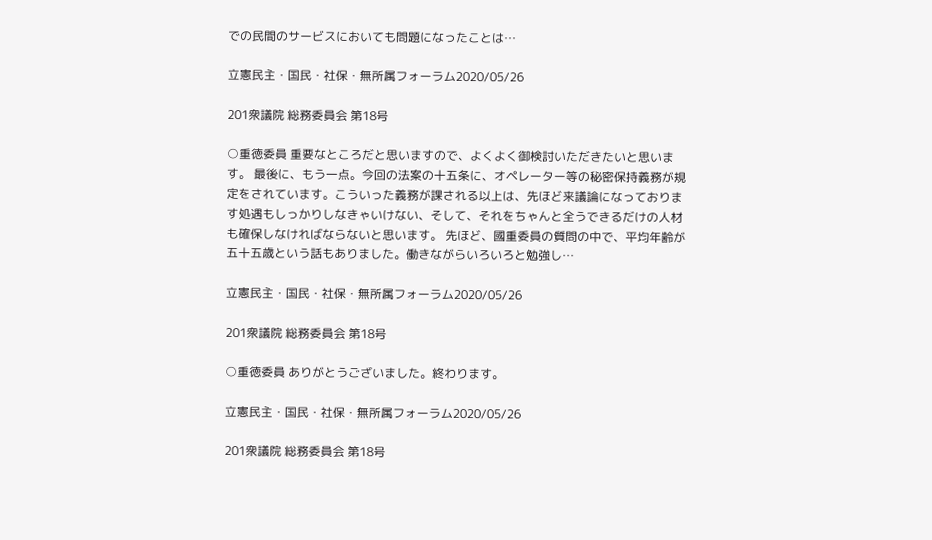での民間のサービスにおいても問題になったことは…

立憲民主・国民・社保・無所属フォーラム2020/05/26

201衆議院 総務委員会 第18号

○重徳委員 重要なところだと思いますので、よくよく御検討いただきたいと思います。 最後に、もう一点。今回の法案の十五条に、オペレーター等の秘密保持義務が規定をされています。こういった義務が課される以上は、先ほど来議論になっております処遇もしっかりしなきゃいけない、そして、それをちゃんと全うできるだけの人材も確保しなければならないと思います。 先ほど、國重委員の質問の中で、平均年齢が五十五歳という話もありました。働きながらいろいろと勉強し…

立憲民主・国民・社保・無所属フォーラム2020/05/26

201衆議院 総務委員会 第18号

○重徳委員 ありがとうございました。終わります。

立憲民主・国民・社保・無所属フォーラム2020/05/26

201衆議院 総務委員会 第18号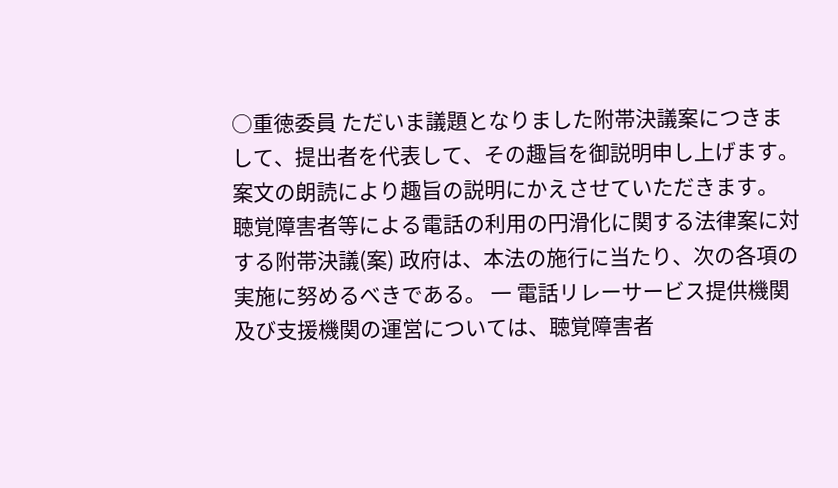○重徳委員 ただいま議題となりました附帯決議案につきまして、提出者を代表して、その趣旨を御説明申し上げます。 案文の朗読により趣旨の説明にかえさせていただきます。 聴覚障害者等による電話の利用の円滑化に関する法律案に対する附帯決議(案) 政府は、本法の施行に当たり、次の各項の実施に努めるべきである。 一 電話リレーサービス提供機関及び支援機関の運営については、聴覚障害者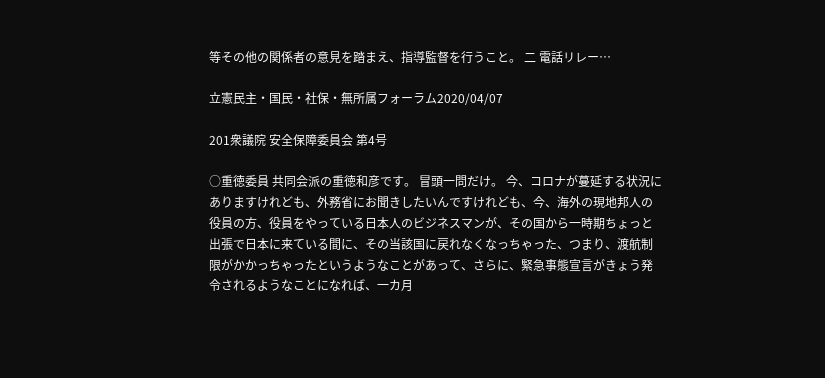等その他の関係者の意見を踏まえ、指導監督を行うこと。 二 電話リレー…

立憲民主・国民・社保・無所属フォーラム2020/04/07

201衆議院 安全保障委員会 第4号

○重徳委員 共同会派の重徳和彦です。 冒頭一問だけ。 今、コロナが蔓延する状況にありますけれども、外務省にお聞きしたいんですけれども、今、海外の現地邦人の役員の方、役員をやっている日本人のビジネスマンが、その国から一時期ちょっと出張で日本に来ている間に、その当該国に戻れなくなっちゃった、つまり、渡航制限がかかっちゃったというようなことがあって、さらに、緊急事態宣言がきょう発令されるようなことになれば、一カ月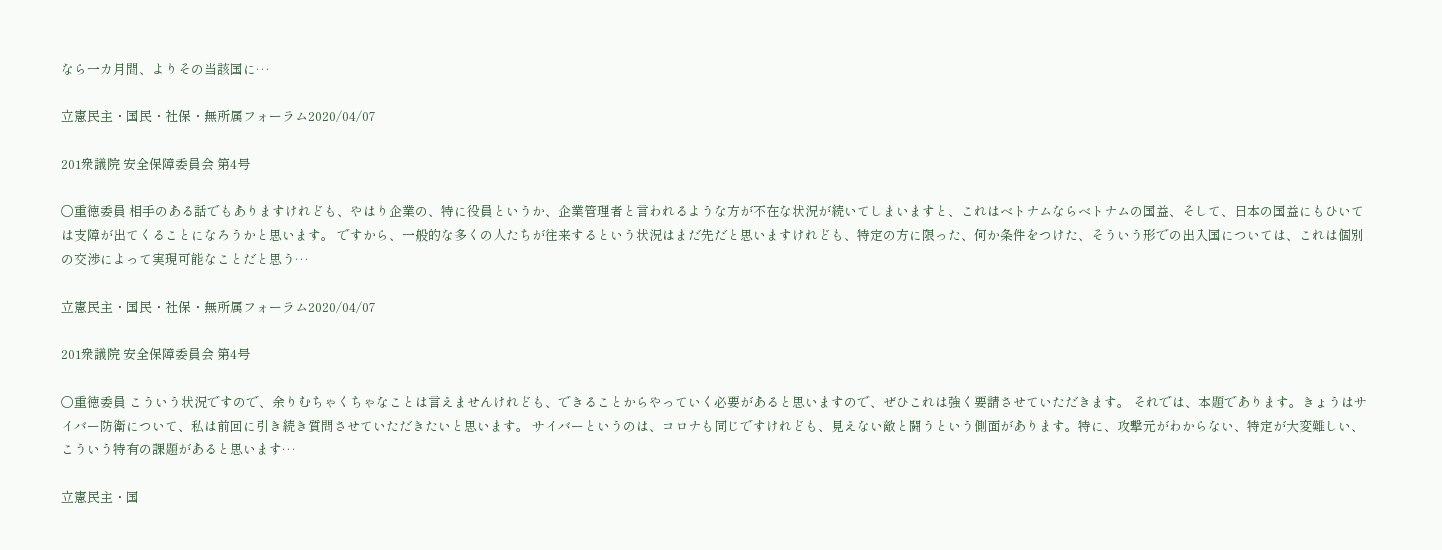なら一カ月間、よりその当該国に…

立憲民主・国民・社保・無所属フォーラム2020/04/07

201衆議院 安全保障委員会 第4号

○重徳委員 相手のある話でもありますけれども、やはり企業の、特に役員というか、企業管理者と言われるような方が不在な状況が続いてしまいますと、これはベトナムならベトナムの国益、そして、日本の国益にもひいては支障が出てくることになろうかと思います。 ですから、一般的な多くの人たちが往来するという状況はまだ先だと思いますけれども、特定の方に限った、何か条件をつけた、そういう形での出入国については、これは個別の交渉によって実現可能なことだと思う…

立憲民主・国民・社保・無所属フォーラム2020/04/07

201衆議院 安全保障委員会 第4号

○重徳委員 こういう状況ですので、余りむちゃくちゃなことは言えませんけれども、できることからやっていく必要があると思いますので、ぜひこれは強く要請させていただきます。 それでは、本題であります。きょうはサイバー防衛について、私は前回に引き続き質問させていただきたいと思います。 サイバーというのは、コロナも同じですけれども、見えない敵と闘うという側面があります。特に、攻撃元がわからない、特定が大変難しい、こういう特有の課題があると思います…

立憲民主・国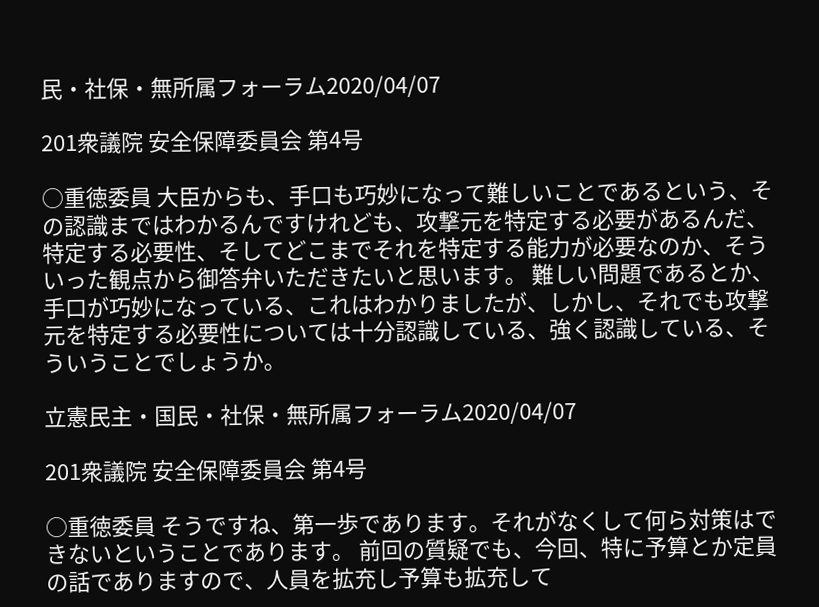民・社保・無所属フォーラム2020/04/07

201衆議院 安全保障委員会 第4号

○重徳委員 大臣からも、手口も巧妙になって難しいことであるという、その認識まではわかるんですけれども、攻撃元を特定する必要があるんだ、特定する必要性、そしてどこまでそれを特定する能力が必要なのか、そういった観点から御答弁いただきたいと思います。 難しい問題であるとか、手口が巧妙になっている、これはわかりましたが、しかし、それでも攻撃元を特定する必要性については十分認識している、強く認識している、そういうことでしょうか。

立憲民主・国民・社保・無所属フォーラム2020/04/07

201衆議院 安全保障委員会 第4号

○重徳委員 そうですね、第一歩であります。それがなくして何ら対策はできないということであります。 前回の質疑でも、今回、特に予算とか定員の話でありますので、人員を拡充し予算も拡充して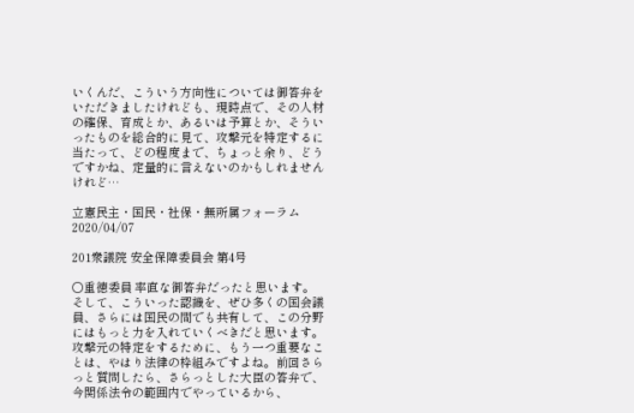いくんだ、こういう方向性については御答弁をいただきましたけれども、現時点で、その人材の確保、育成とか、あるいは予算とか、そういったものを総合的に見て、攻撃元を特定するに当たって、どの程度まで、ちょっと余り、どうですかね、定量的に言えないのかもしれませんけれど…

立憲民主・国民・社保・無所属フォーラム2020/04/07

201衆議院 安全保障委員会 第4号

○重徳委員 率直な御答弁だったと思います。そして、こういった認識を、ぜひ多くの国会議員、さらには国民の間でも共有して、この分野にはもっと力を入れていくべきだと思います。 攻撃元の特定をするために、もう一つ重要なことは、やはり法律の枠組みですよね。前回さらっと質問したら、さらっとした大臣の答弁で、今関係法令の範囲内でやっているから、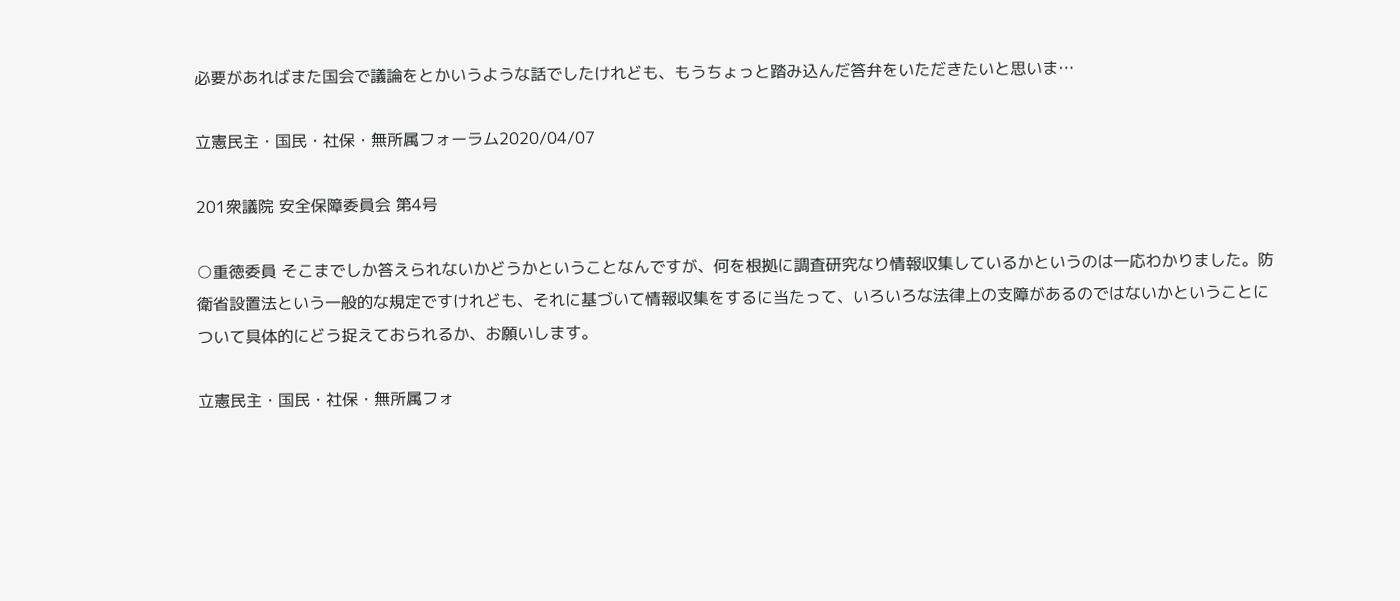必要があればまた国会で議論をとかいうような話でしたけれども、もうちょっと踏み込んだ答弁をいただきたいと思いま…

立憲民主・国民・社保・無所属フォーラム2020/04/07

201衆議院 安全保障委員会 第4号

○重徳委員 そこまでしか答えられないかどうかということなんですが、何を根拠に調査研究なり情報収集しているかというのは一応わかりました。防衛省設置法という一般的な規定ですけれども、それに基づいて情報収集をするに当たって、いろいろな法律上の支障があるのではないかということについて具体的にどう捉えておられるか、お願いします。

立憲民主・国民・社保・無所属フォ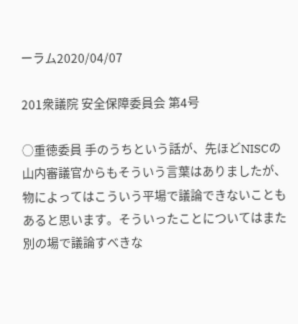ーラム2020/04/07

201衆議院 安全保障委員会 第4号

○重徳委員 手のうちという話が、先ほどNISCの山内審議官からもそういう言葉はありましたが、物によってはこういう平場で議論できないこともあると思います。そういったことについてはまた別の場で議論すべきな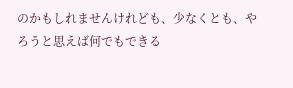のかもしれませんけれども、少なくとも、やろうと思えば何でもできる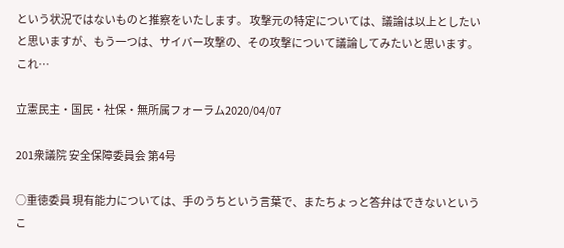という状況ではないものと推察をいたします。 攻撃元の特定については、議論は以上としたいと思いますが、もう一つは、サイバー攻撃の、その攻撃について議論してみたいと思います。 これ…

立憲民主・国民・社保・無所属フォーラム2020/04/07

201衆議院 安全保障委員会 第4号

○重徳委員 現有能力については、手のうちという言葉で、またちょっと答弁はできないというこ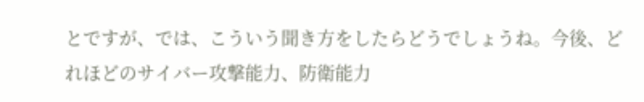とですが、では、こういう聞き方をしたらどうでしょうね。今後、どれほどのサイバー攻撃能力、防衛能力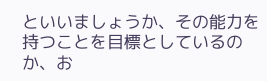といいましょうか、その能力を持つことを目標としているのか、お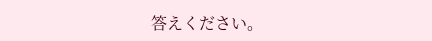答えください。